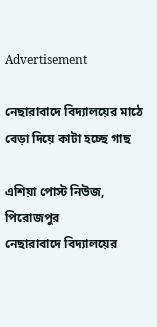Advertisement

নেছারাবাদে বিদ্যালয়ের মাঠে বেড়া দিয়ে কাটা হচ্ছে গাছ

এশিয়া পোস্ট নিউজ, পিরোজপুর
নেছারাবাদে বিদ্যালয়ের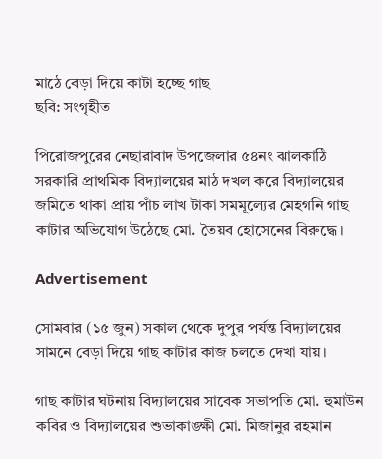মাঠে বেড়া দিয়ে কাটা হচ্ছে গাছ
ছবি: সংগৃহীত

পিরোজপুরের নেছারাবাদ উপজেলার ৫৪নং ঝালকাঠি সরকারি প্রাথমিক বিদ্যালয়ের মাঠ দখল করে বিদ্যালয়ের জমিতে থাকা প্রায় পাঁচ লাখ টাকা সমমূল্যের মেহগনি গাছ কাটার অভিযোগ উঠেছে মো. তৈয়ব হোসেনের বিরুদ্ধে।

Advertisement

সোমবার (১৫ জুন) সকাল থেকে দুপুর পর্যন্ত বিদ্যালয়ের সামনে বেড়া দিয়ে গাছ কাটার কাজ চলতে দেখা যায়।

গাছ কাটার ঘটনায় বিদ্যালয়ের সাবেক সভাপতি মো. হুমাউন কবির ও বিদ্যালয়ের শুভাকাঙ্ক্ষী মো. মিজানুর রহমান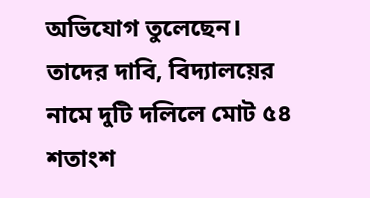অভিযোগ তুলেছেন। তাদের দাবি, বিদ্যালয়ের নামে দুটি দলিলে মোট ৫৪ শতাংশ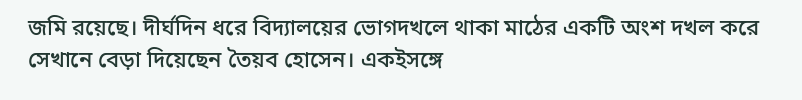জমি রয়েছে। দীর্ঘদিন ধরে বিদ্যালয়ের ভোগদখলে থাকা মাঠের একটি অংশ দখল করে সেখানে বেড়া দিয়েছেন তৈয়ব হোসেন। একইসঙ্গে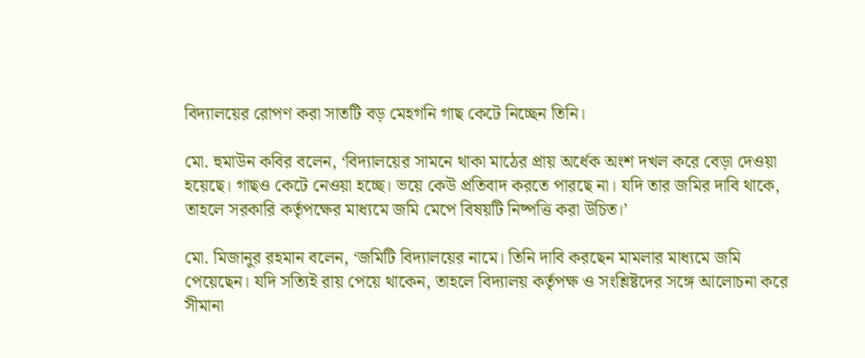বিদ্যালয়ের রোপণ করা সাতটি বড় মেহগনি গাছ কেটে নিচ্ছেন তিনি।

মো. হুমাউন কবির বলেন, ‘বিদ্যালয়ের সামনে থাকা মাঠের প্রায় অর্ধেক অংশ দখল করে বেড়া দেওয়া হয়েছে। গাছও কেটে নেওয়া হচ্ছে। ভয়ে কেউ প্রতিবাদ করতে পারছে না। যদি তার জমির দাবি থাকে, তাহলে সরকারি কর্তৃপক্ষের মাধ্যমে জমি মেপে বিষয়টি নিষ্পত্তি করা উচিত।’

মো. মিজানুর রহমান বলেন, ‘জমিটি বিদ্যালয়ের নামে। তিনি দাবি করছেন মামলার মাধ্যমে জমি পেয়েছেন। যদি সত্যিই রায় পেয়ে থাকেন, তাহলে বিদ্যালয় কর্তৃপক্ষ ও সংশ্লিষ্টদের সঙ্গে আলোচনা করে সীমানা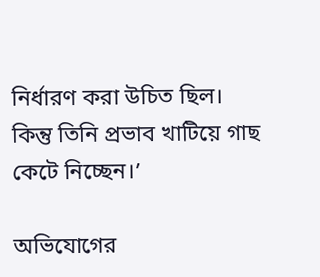নির্ধারণ করা উচিত ছিল। কিন্তু তিনি প্রভাব খাটিয়ে গাছ কেটে নিচ্ছেন।’

অভিযোগের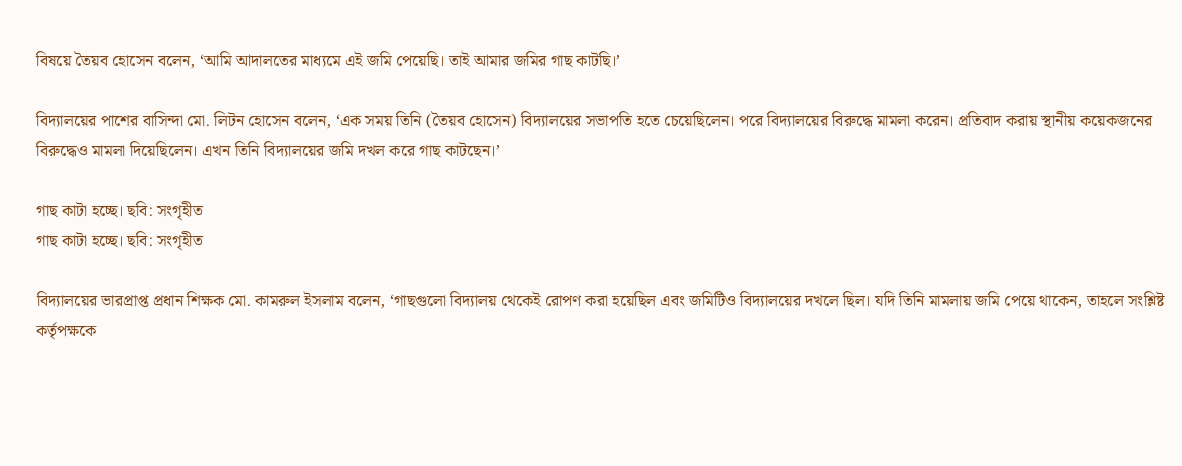বিষয়ে তৈয়ব হোসেন বলেন, ‘আমি আদালতের মাধ্যমে এই জমি পেয়েছি। তাই আমার জমির গাছ কাটছি।’

বিদ্যালয়ের পাশের বাসিন্দা মো. লিটন হোসেন বলেন, ‘এক সময় তিনি (তৈয়ব হোসেন) বিদ্যালয়ের সভাপতি হতে চেয়েছিলেন। পরে বিদ্যালয়ের বিরুদ্ধে মামলা করেন। প্রতিবাদ করায় স্থানীয় কয়েকজনের বিরুদ্ধেও মামলা দিয়েছিলেন। এখন তিনি বিদ্যালয়ের জমি দখল করে গাছ কাটছেন।’

গাছ কাটা হচ্ছে। ছবি: সংগৃহীত
গাছ কাটা হচ্ছে। ছবি: সংগৃহীত

বিদ্যালয়ের ভারপ্রাপ্ত প্রধান শিক্ষক মো. কামরুল ইসলাম বলেন, ‘গাছগুলো বিদ্যালয় থেকেই রোপণ করা হয়েছিল এবং জমিটিও বিদ্যালয়ের দখলে ছিল। যদি তিনি মামলায় জমি পেয়ে থাকেন, তাহলে সংশ্লিষ্ট কর্তৃপক্ষকে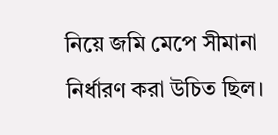নিয়ে জমি মেপে সীমানা নির্ধারণ করা উচিত ছিল।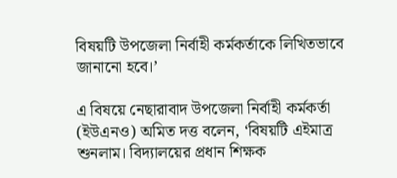বিষয়টি উপজেলা নির্বাহী কর্মকর্তাকে লিখিতভাবে জানানো হবে।’

এ বিষয়ে নেছারাবাদ উপজেলা নির্বাহী কর্মকর্তা (ইউএনও) অমিত দত্ত বলেন, ‘বিষয়টি এইমাত্র শুনলাম। বিদ্যালয়ের প্রধান শিক্ষক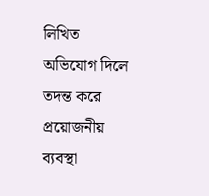লিখিত অভিযোগ দিলে তদন্ত করে প্রয়োজনীয় ব্যবস্থা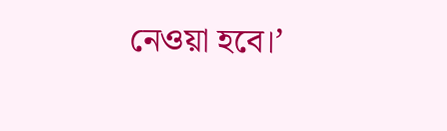নেওয়া হবে।’